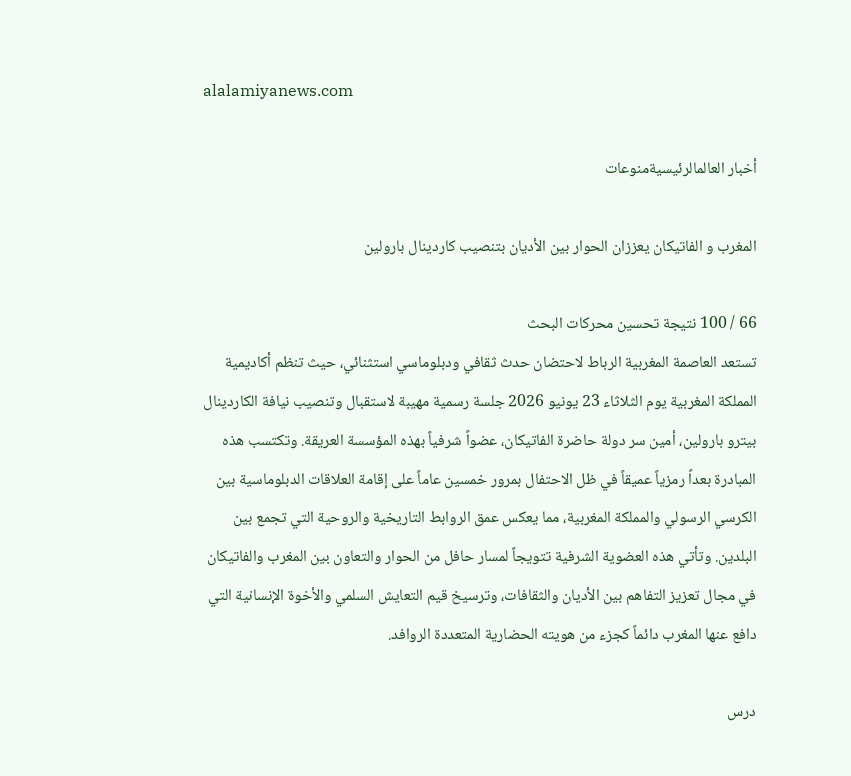alalamiyanews.com

أخبار العالمالرئيسيةمنوعات

المغرب و الفاتيكان يعززان الحوار بين الأديان بتنصيب كاردينال بارولين

66 / 100 نتيجة تحسين محركات البحث
تستعد العاصمة المغربية الرباط لاحتضان حدث ثقافي ودبلوماسي استثنائي، حيث تنظم أكاديمية المملكة المغربية يوم الثلاثاء 23 يونيو 2026 جلسة رسمية مهيبة لاستقبال وتنصيب نيافة الكاردينال بيترو بارولين، أمين سر دولة حاضرة الفاتيكان، عضواً شرفياً بهذه المؤسسة العريقة. وتكتسب هذه المبادرة بعداً رمزياً عميقاً في ظل الاحتفال بمرور خمسين عاماً على إقامة العلاقات الدبلوماسية بين الكرسي الرسولي والمملكة المغربية، مما يعكس عمق الروابط التاريخية والروحية التي تجمع بين البلدين. وتأتي هذه العضوية الشرفية تتويجاً لمسار حافل من الحوار والتعاون بين المغرب والفاتيكان في مجال تعزيز التفاهم بين الأديان والثقافات، وترسيخ قيم التعايش السلمي والأخوة الإنسانية التي دافع عنها المغرب دائماً كجزء من هويته الحضارية المتعددة الروافد.

درس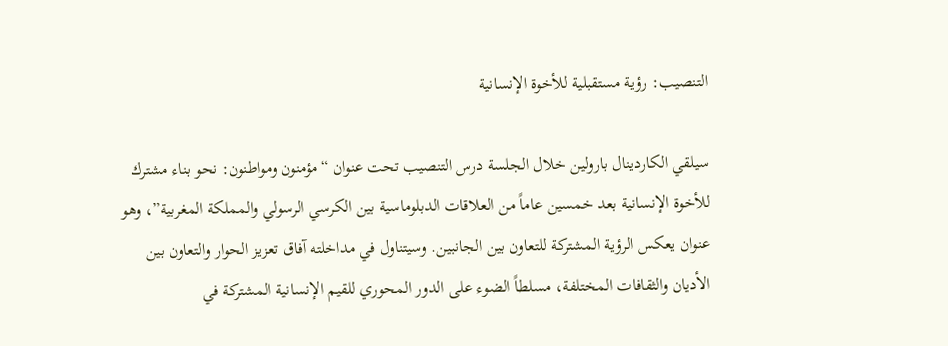التنصيب: رؤية مستقبلية للأخوة الإنسانية

سيلقي الكاردينال بارولين خلال الجلسة درس التنصيب تحت عنوان “مؤمنون ومواطنون: نحو بناء مشترك للأخوة الإنسانية بعد خمسين عاماً من العلاقات الدبلوماسية بين الكرسي الرسولي والمملكة المغربية”، وهو عنوان يعكس الرؤية المشتركة للتعاون بين الجانبين. وسيتناول في مداخلته آفاق تعزيز الحوار والتعاون بين الأديان والثقافات المختلفة، مسلطاً الضوء على الدور المحوري للقيم الإنسانية المشتركة في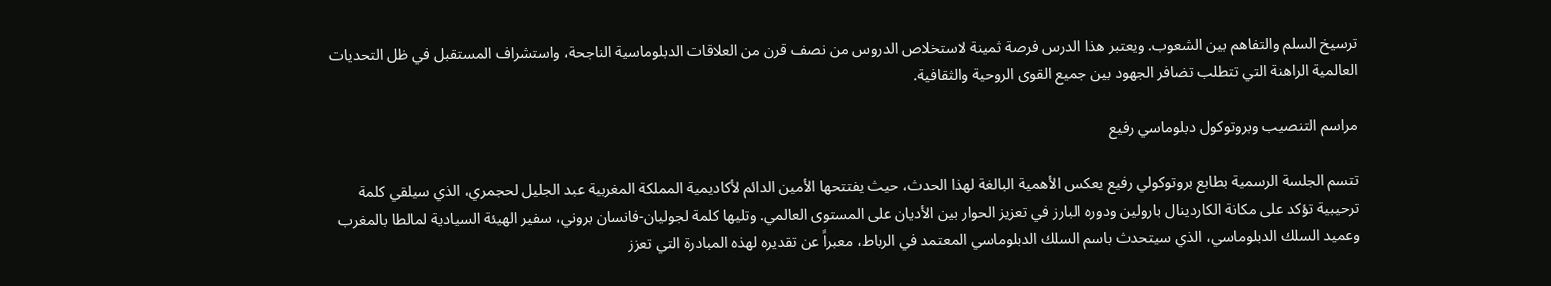ترسيخ السلم والتفاهم بين الشعوب. ويعتبر هذا الدرس فرصة ثمينة لاستخلاص الدروس من نصف قرن من العلاقات الدبلوماسية الناجحة، واستشراف المستقبل في ظل التحديات العالمية الراهنة التي تتطلب تضافر الجهود بين جميع القوى الروحية والثقافية.

مراسم التنصيب وبروتوكول دبلوماسي رفيع

تتسم الجلسة الرسمية بطابع بروتوكولي رفيع يعكس الأهمية البالغة لهذا الحدث، حيث يفتتحها الأمين الدائم لأكاديمية المملكة المغربية عبد الجليل لحجمري، الذي سيلقي كلمة ترحيبية تؤكد على مكانة الكاردينال بارولين ودوره البارز في تعزيز الحوار بين الأديان على المستوى العالمي. وتليها كلمة لجوليان-فانسان بروني، سفير الهيئة السيادية لمالطا بالمغرب وعميد السلك الدبلوماسي، الذي سيتحدث باسم السلك الدبلوماسي المعتمد في الرباط، معبراً عن تقديره لهذه المبادرة التي تعزز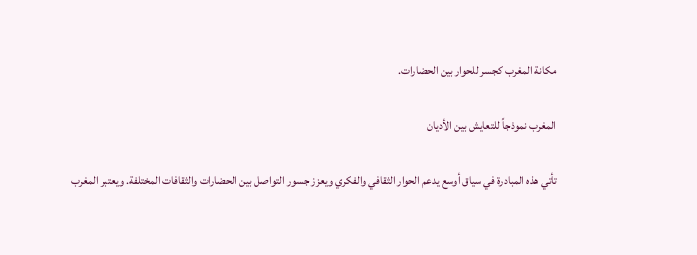مكانة المغرب كجسر للحوار بين الحضارات.

المغرب نموذجاً للتعايش بين الأديان

تأتي هذه المبادرة في سياق أوسع يدعم الحوار الثقافي والفكري ويعزز جسور التواصل بين الحضارات والثقافات المختلفة. ويعتبر المغرب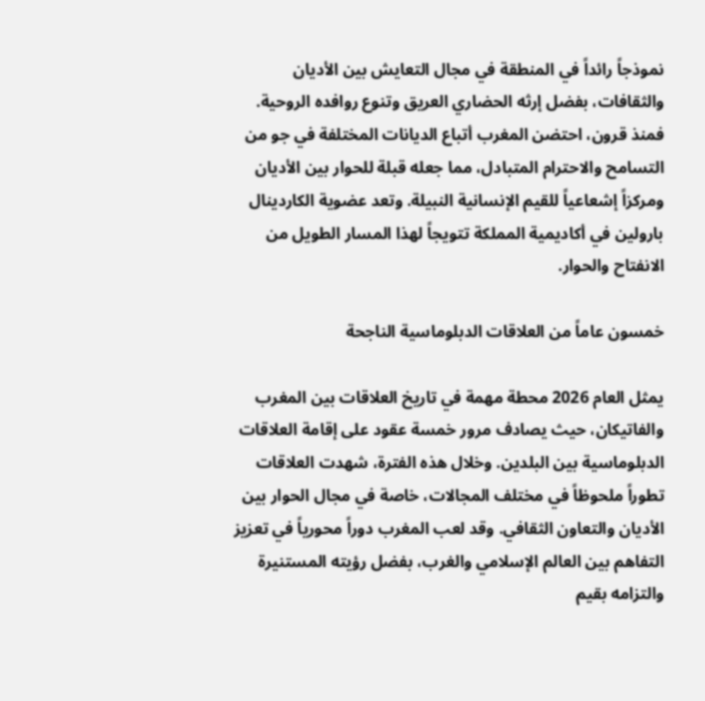نموذجاً رائداً في المنطقة في مجال التعايش بين الأديان والثقافات، بفضل إرثه الحضاري العريق وتنوع روافده الروحية. فمنذ قرون، احتضن المغرب أتباع الديانات المختلفة في جو من التسامح والاحترام المتبادل، مما جعله قبلة للحوار بين الأديان ومركزاً إشعاعياً للقيم الإنسانية النبيلة. وتعد عضوية الكاردينال بارولين في أكاديمية المملكة تتويجاً لهذا المسار الطويل من الانفتاح والحوار.

خمسون عاماً من العلاقات الدبلوماسية الناجحة

يمثل العام 2026 محطة مهمة في تاريخ العلاقات بين المغرب والفاتيكان، حيث يصادف مرور خمسة عقود على إقامة العلاقات الدبلوماسية بين البلدين. وخلال هذه الفترة، شهدت العلاقات تطوراً ملحوظاً في مختلف المجالات، خاصة في مجال الحوار بين الأديان والتعاون الثقافي. وقد لعب المغرب دوراً محورياً في تعزيز التفاهم بين العالم الإسلامي والغرب، بفضل رؤيته المستنيرة والتزامه بقيم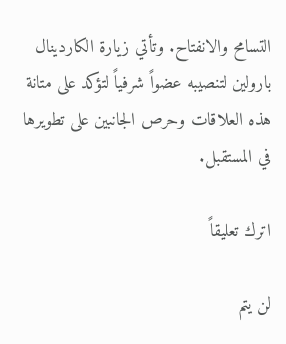التسامح والانفتاح. وتأتي زيارة الكاردينال بارولين لتنصيبه عضواً شرفياً لتؤكد على متانة هذه العلاقات وحرص الجانبين على تطويرها في المستقبل.

اترك تعليقاً

لن يتم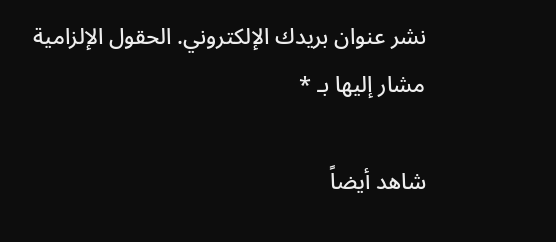نشر عنوان بريدك الإلكتروني. الحقول الإلزامية مشار إليها بـ *

شاهد أيضاً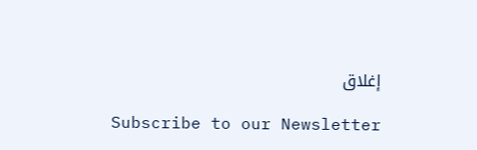إغلاق

Subscribe to our Newsletter